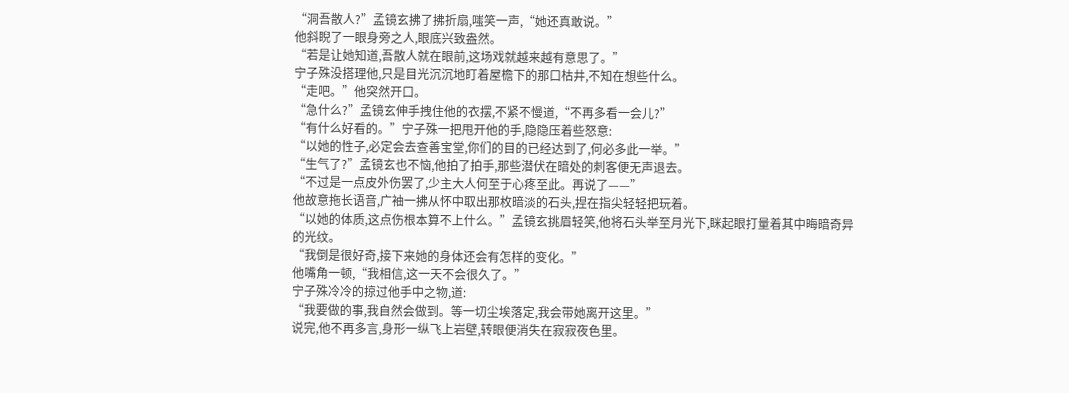“洞吾散人?”孟镜玄拂了拂折扇,嗤笑一声,“她还真敢说。”
他斜睨了一眼身旁之人,眼底兴致盎然。
“若是让她知道,吾散人就在眼前,这场戏就越来越有意思了。”
宁子殊没搭理他,只是目光沉沉地盯着屋檐下的那口枯井,不知在想些什么。
“走吧。”他突然开口。
“急什么?”孟镜玄伸手拽住他的衣摆,不紧不慢道,“不再多看一会儿?”
“有什么好看的。”宁子殊一把甩开他的手,隐隐压着些怒意:
“以她的性子,必定会去查善宝堂,你们的目的已经达到了,何必多此一举。”
“生气了?”孟镜玄也不恼,他拍了拍手,那些潜伏在暗处的刺客便无声退去。
“不过是一点皮外伤罢了,少主大人何至于心疼至此。再说了——”
他故意拖长语音,广袖一拂从怀中取出那枚暗淡的石头,捏在指尖轻轻把玩着。
“以她的体质,这点伤根本算不上什么。”孟镜玄挑眉轻笑,他将石头举至月光下,眯起眼打量着其中晦暗奇异的光纹。
“我倒是很好奇,接下来她的身体还会有怎样的变化。”
他嘴角一顿,“我相信,这一天不会很久了。”
宁子殊冷冷的掠过他手中之物,道:
“我要做的事,我自然会做到。等一切尘埃落定,我会带她离开这里。”
说完,他不再多言,身形一纵飞上岩壁,转眼便消失在寂寂夜色里。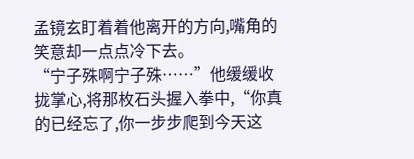孟镜玄盯着着他离开的方向,嘴角的笑意却一点点冷下去。
“宁子殊啊宁子殊……”他缓缓收拢掌心,将那枚石头握入拳中,“你真的已经忘了,你一步步爬到今天这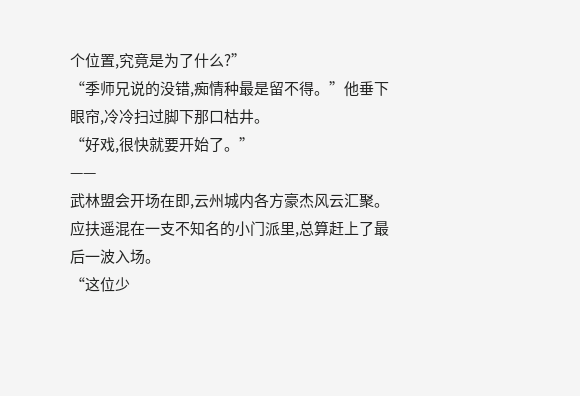个位置,究竟是为了什么?”
“季师兄说的没错,痴情种最是留不得。”他垂下眼帘,冷冷扫过脚下那口枯井。
“好戏,很快就要开始了。”
——
武林盟会开场在即,云州城内各方豪杰风云汇聚。
应扶遥混在一支不知名的小门派里,总算赶上了最后一波入场。
“这位少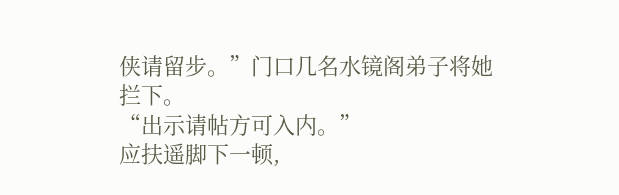侠请留步。”门口几名水镜阁弟子将她拦下。
“出示请帖方可入内。”
应扶遥脚下一顿,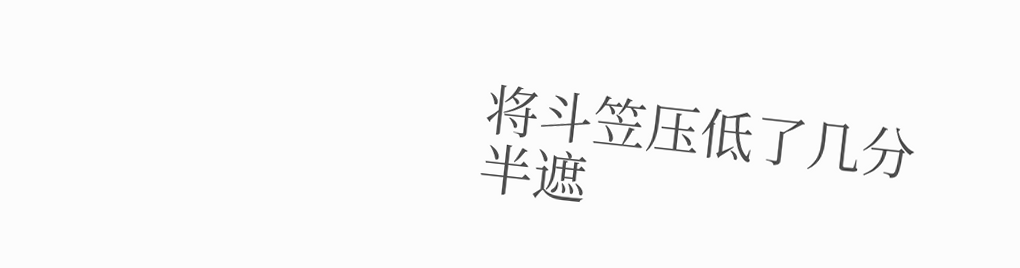将斗笠压低了几分半遮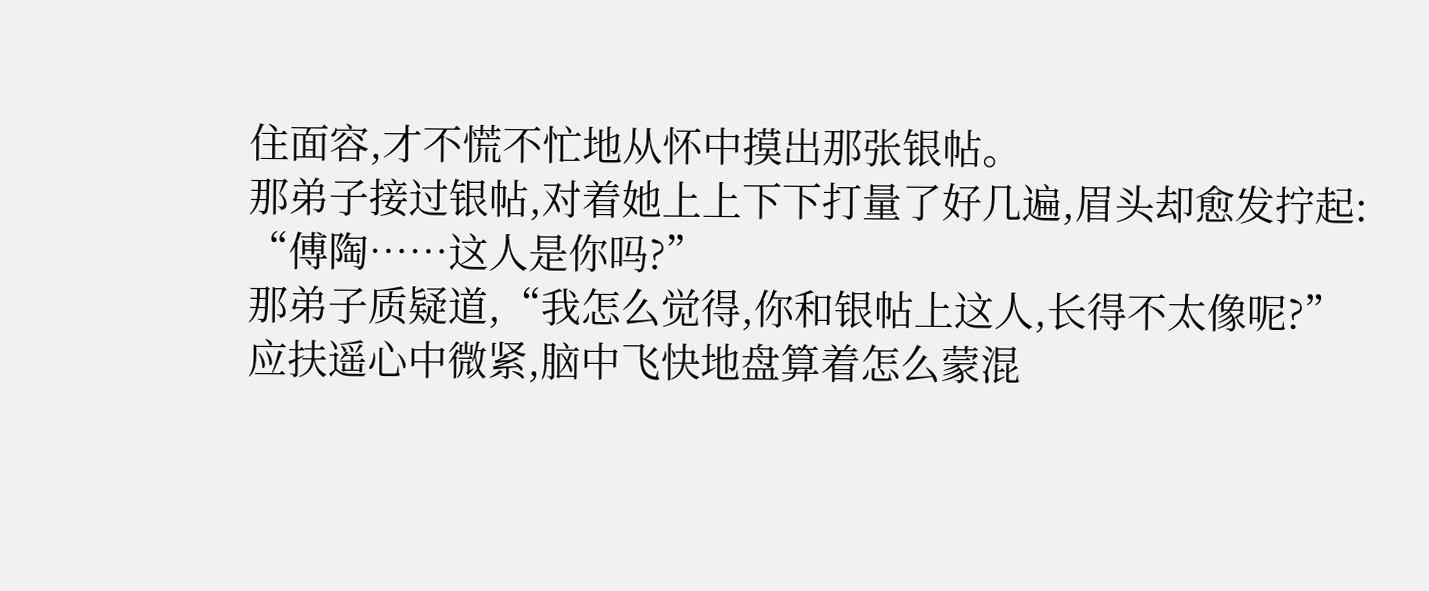住面容,才不慌不忙地从怀中摸出那张银帖。
那弟子接过银帖,对着她上上下下打量了好几遍,眉头却愈发拧起:
“傅陶……这人是你吗?”
那弟子质疑道,“我怎么觉得,你和银帖上这人,长得不太像呢?”
应扶遥心中微紧,脑中飞快地盘算着怎么蒙混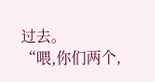过去。
“喂,你们两个,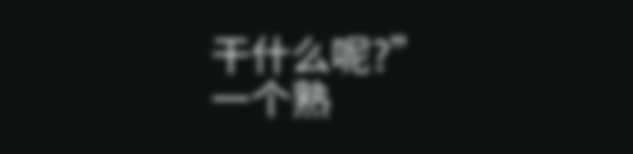干什么呢?”
一个熟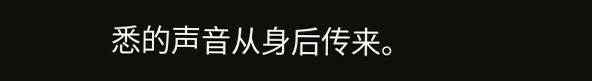悉的声音从身后传来。